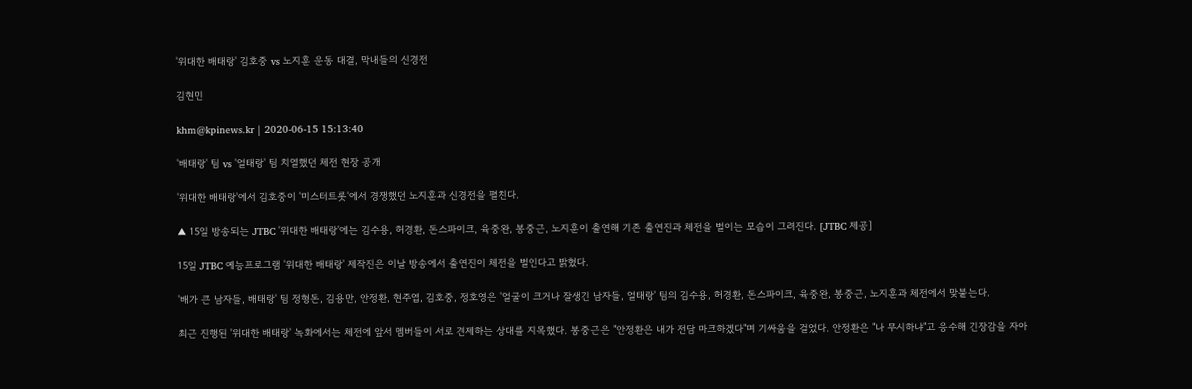'위대한 배태랑' 김호중 vs 노지훈 운동 대결, 막내들의 신경전

김현민

khm@kpinews.kr | 2020-06-15 15:13:40

'배태랑' 팀 vs '얼태랑' 팀 치열했던 체전 현장 공개

'위대한 배태랑'에서 김호중이 '미스터트롯'에서 경쟁했던 노지훈과 신경전을 펼친다.

▲ 15일 방송되는 JTBC '위대한 배태랑'에는 김수용, 허경환, 돈스파이크, 육중완, 봉중근, 노지훈이 출연해 기존 출연진과 체전을 벌이는 모습이 그려진다. [JTBC 제공]

15일 JTBC 예능프로그램 '위대한 배태랑' 제작진은 이날 방송에서 출연진이 체전을 벌인다고 밝혔다.

'배가 큰 남자들, 배태랑' 팀 정형돈, 김용만, 안정환, 현주엽, 김호중, 정호영은 '얼굴이 크거나 잘생긴 남자들, 얼태랑' 팀의 김수용, 허경환, 돈스파이크, 육중완, 봉중근, 노지훈과 체전에서 맞붙는다.

최근 진행된 '위대한 배태랑' 녹화에서는 체전에 앞서 멤버들이 서로 견제하는 상대를 지목했다. 봉중근은 "안정환은 내가 전담 마크하겠다"며 기싸움을 걸었다. 안정환은 "나 무시하냐"고 응수해 긴장감을 자아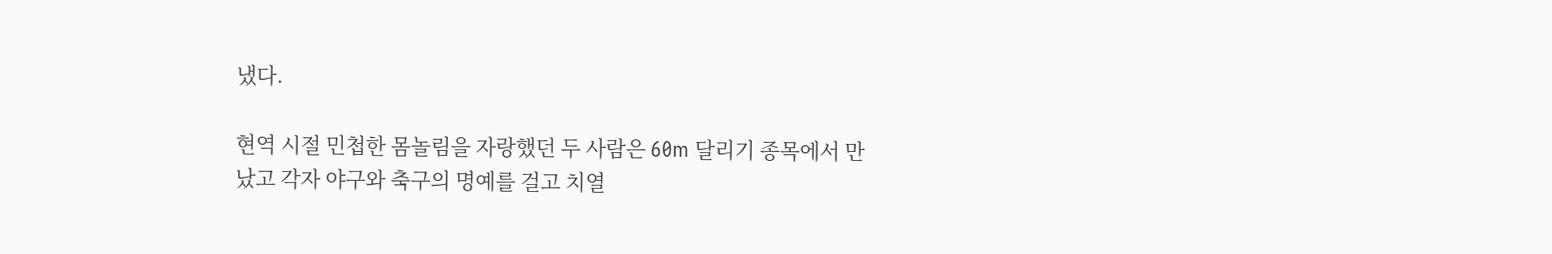냈다.

현역 시절 민첩한 몸놀림을 자랑했던 두 사람은 60m 달리기 종목에서 만났고 각자 야구와 축구의 명예를 걸고 치열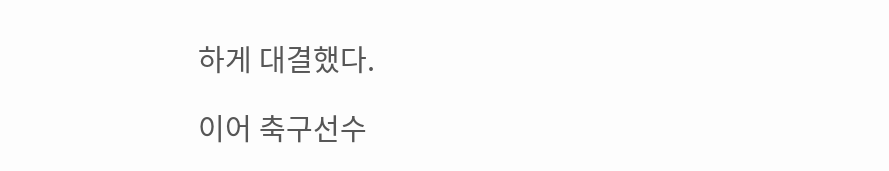하게 대결했다.

이어 축구선수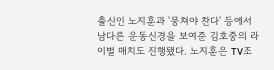출신인 노지훈과 '뭉쳐야 찬다' 등에서 남다른 운동신경을 보여준 김호중의 라이벌 매치도 진행됐다. 노지훈은 TV조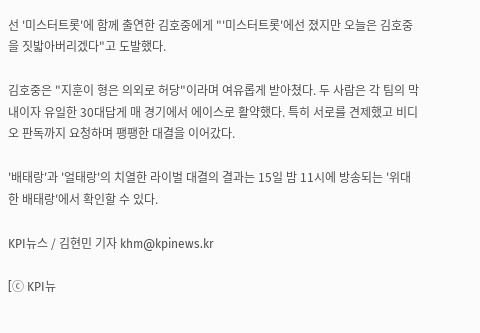선 '미스터트롯'에 함께 출연한 김호중에게 "'미스터트롯'에선 졌지만 오늘은 김호중을 짓밟아버리겠다"고 도발했다.

김호중은 "지훈이 형은 의외로 허당"이라며 여유롭게 받아쳤다. 두 사람은 각 팀의 막내이자 유일한 30대답게 매 경기에서 에이스로 활약했다. 특히 서로를 견제했고 비디오 판독까지 요청하며 팽팽한 대결을 이어갔다.

'배태랑'과 '얼태랑'의 치열한 라이벌 대결의 결과는 15일 밤 11시에 방송되는 '위대한 배태랑'에서 확인할 수 있다.

KPI뉴스 / 김현민 기자 khm@kpinews.kr

[ⓒ KPI뉴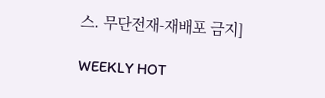스. 무단전재-재배포 금지]

WEEKLY HOT